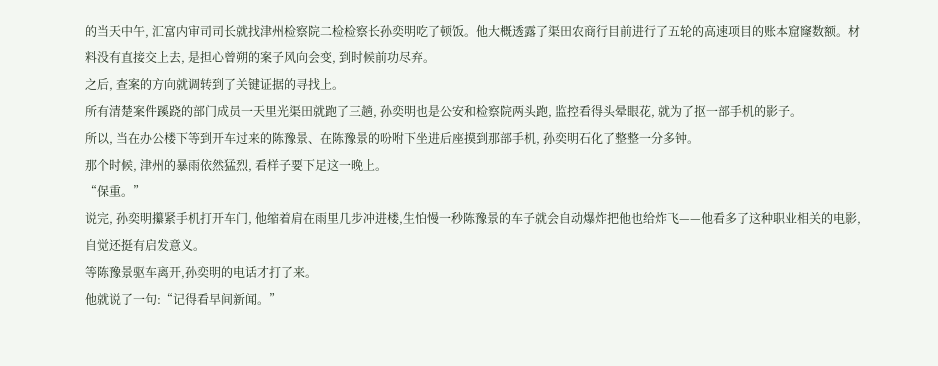的当天中午, 汇富内审司司长就找津州检察院二检检察长孙奕明吃了顿饭。他大概透露了渠田农商行目前进行了五轮的高速项目的账本窟窿数额。材料没有直接交上去, 是担心曾朔的案子风向会变, 到时候前功尽弃。
之后, 查案的方向就调转到了关键证据的寻找上。
所有清楚案件蹊跷的部门成员一天里光渠田就跑了三趟, 孙奕明也是公安和检察院两头跑, 监控看得头晕眼花, 就为了抠一部手机的影子。
所以, 当在办公楼下等到开车过来的陈豫景、在陈豫景的吩咐下坐进后座摸到那部手机, 孙奕明石化了整整一分多钟。
那个时候, 津州的暴雨依然猛烈, 看样子要下足这一晚上。
“保重。”
说完, 孙奕明攥紧手机打开车门, 他缩着肩在雨里几步冲进楼,生怕慢一秒陈豫景的车子就会自动爆炸把他也给炸飞——他看多了这种职业相关的电影, 自觉还挺有启发意义。
等陈豫景驱车离开,孙奕明的电话才打了来。
他就说了一句:“记得看早间新闻。”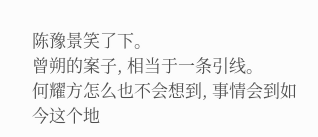陈豫景笑了下。
曾朔的案子, 相当于一条引线。
何耀方怎么也不会想到, 事情会到如今这个地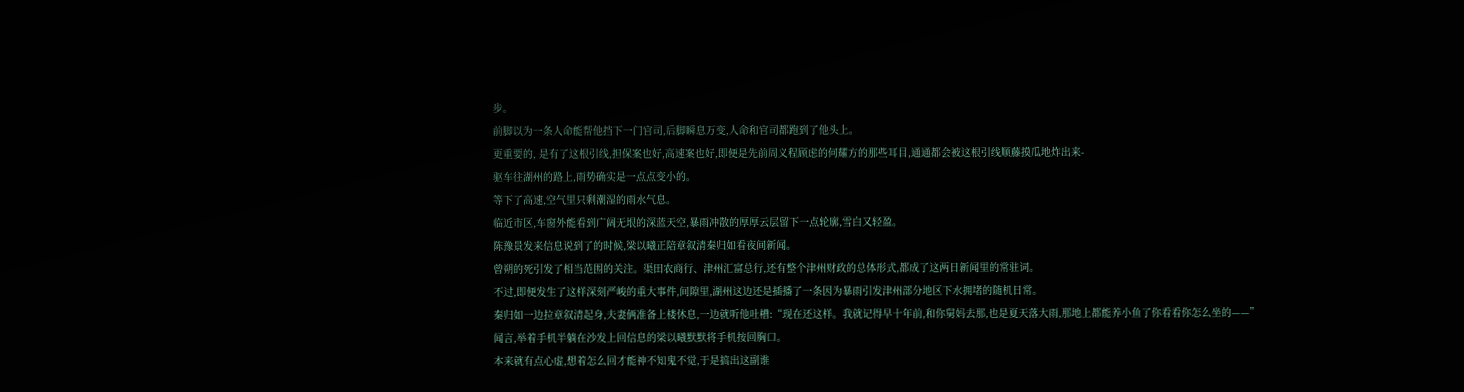步。
前脚以为一条人命能帮他挡下一门官司,后脚瞬息万变,人命和官司都跑到了他头上。
更重要的, 是有了这根引线,担保案也好,高速案也好,即便是先前周义程顾虑的何耀方的那些耳目,通通都会被这根引线顺藤摸瓜地炸出来-
驱车往湖州的路上,雨势确实是一点点变小的。
等下了高速,空气里只剩潮湿的雨水气息。
临近市区,车窗外能看到广阔无垠的深蓝天空,暴雨冲散的厚厚云层留下一点轮廓,雪白又轻盈。
陈豫景发来信息说到了的时候,梁以曦正陪章叙清秦归如看夜间新闻。
曾朔的死引发了相当范围的关注。渠田农商行、津州汇富总行,还有整个津州财政的总体形式,都成了这两日新闻里的常驻词。
不过,即便发生了这样深刻严峻的重大事件,间隙里,湖州这边还是插播了一条因为暴雨引发津州部分地区下水拥堵的随机日常。
秦归如一边拉章叙清起身,夫妻俩准备上楼休息,一边就听他吐槽:“现在还这样。我就记得早十年前,和你舅妈去那,也是夏天落大雨,那地上都能养小鱼了你看看你怎么坐的——”
闻言,举着手机半躺在沙发上回信息的梁以曦默默将手机按回胸口。
本来就有点心虚,想着怎么回才能神不知鬼不觉,于是搞出这副谁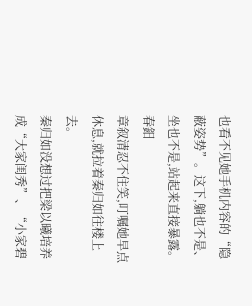也看不见她手机内容的“隐蔽姿势”。这下,躺也不是、坐也不是,站起来直接暴露。
春鈤
章叙清忍不住笑,叮嘱她早点休息,就拉着秦归如往楼上去。
秦归如没想过把梁以曦培养成“大家闺秀”、“小家碧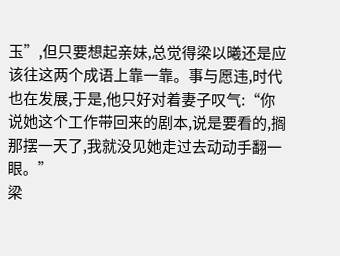玉”,但只要想起亲妹,总觉得梁以曦还是应该往这两个成语上靠一靠。事与愿违,时代也在发展,于是,他只好对着妻子叹气:“你说她这个工作带回来的剧本,说是要看的,搁那摆一天了,我就没见她走过去动动手翻一眼。”
梁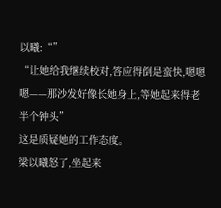以曦:“”
“让她给我继续校对,答应得倒是蛮快,嗯嗯嗯——那沙发好像长她身上,等她起来得老半个钟头”
这是质疑她的工作态度。
梁以曦怒了,坐起来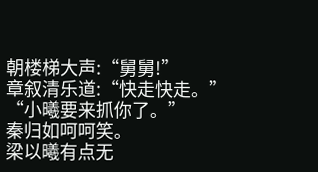朝楼梯大声:“舅舅!”
章叙清乐道:“快走快走。”
“小曦要来抓你了。”
秦归如呵呵笑。
梁以曦有点无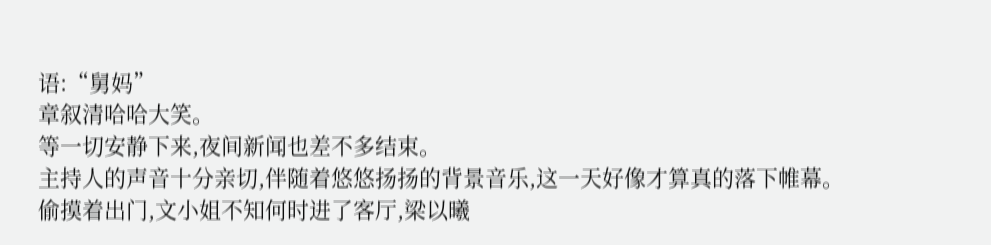语:“舅妈”
章叙清哈哈大笑。
等一切安静下来,夜间新闻也差不多结束。
主持人的声音十分亲切,伴随着悠悠扬扬的背景音乐,这一天好像才算真的落下帷幕。
偷摸着出门,文小姐不知何时进了客厅,梁以曦